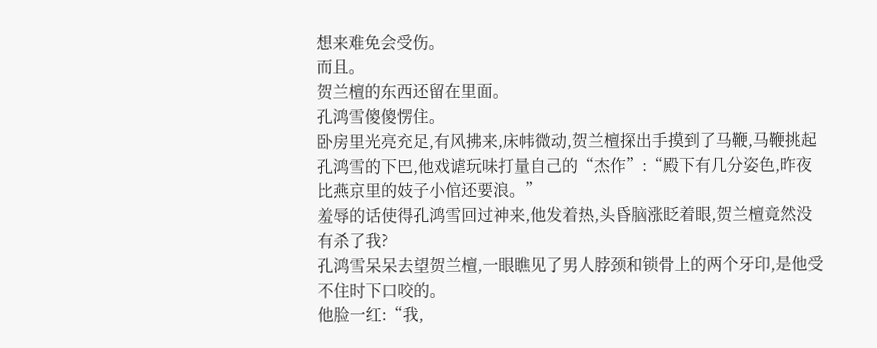想来难免会受伤。
而且。
贺兰檀的东西还留在里面。
孔鸿雪傻傻愣住。
卧房里光亮充足,有风拂来,床帏微动,贺兰檀探出手摸到了马鞭,马鞭挑起孔鸿雪的下巴,他戏谑玩味打量自己的“杰作”:“殿下有几分姿色,昨夜比燕京里的妓子小倌还要浪。”
羞辱的话使得孔鸿雪回过神来,他发着热,头昏脑涨眨着眼,贺兰檀竟然没有杀了我?
孔鸿雪呆呆去望贺兰檀,一眼瞧见了男人脖颈和锁骨上的两个牙印,是他受不住时下口咬的。
他脸一红:“我,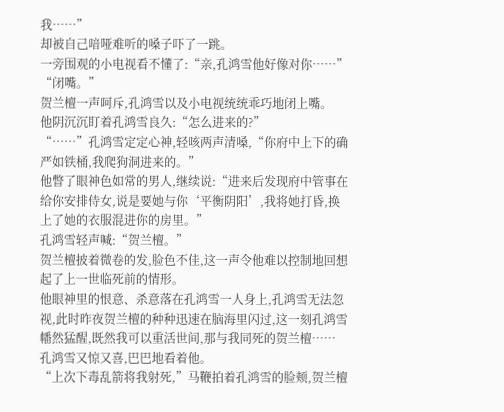我……”
却被自己喑哑难听的嗓子吓了一跳。
一旁围观的小电视看不懂了:“亲,孔鸿雪他好像对你……”
“闭嘴。”
贺兰檀一声呵斥,孔鸿雪以及小电视统统乖巧地闭上嘴。
他阴沉沉盯着孔鸿雪良久:“怎么进来的?”
“……”孔鸿雪定定心神,轻咳两声清嗓,“你府中上下的确严如铁桶,我爬狗洞进来的。”
他瞥了眼神色如常的男人,继续说:“进来后发现府中管事在给你安排侍女,说是要她与你‘平衡阴阳’,我将她打昏,换上了她的衣服混进你的房里。”
孔鸿雪轻声喊:“贺兰檀。”
贺兰檀披着微卷的发,脸色不佳,这一声令他难以控制地回想起了上一世临死前的情形。
他眼神里的恨意、杀意落在孔鸿雪一人身上,孔鸿雪无法忽视,此时昨夜贺兰檀的种种迅速在脑海里闪过,这一刻孔鸿雪幡然猛醒,既然我可以重活世间,那与我同死的贺兰檀……
孔鸿雪又惊又喜,巴巴地看着他。
“上次下毒乱箭将我射死,”马鞭拍着孔鸿雪的脸颊,贺兰檀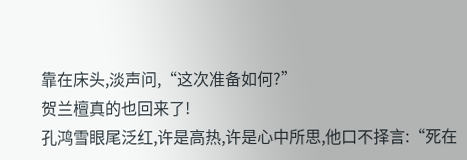靠在床头,淡声问,“这次准备如何?”
贺兰檀真的也回来了!
孔鸿雪眼尾泛红,许是高热,许是心中所思,他口不择言:“死在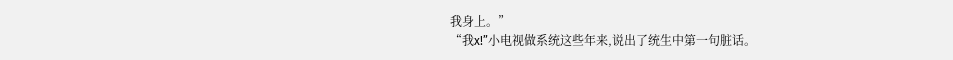我身上。”
“我x!”小电视做系统这些年来,说出了统生中第一句脏话。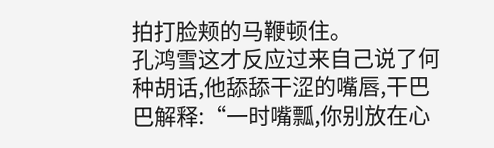拍打脸颊的马鞭顿住。
孔鸿雪这才反应过来自己说了何种胡话,他舔舔干涩的嘴唇,干巴巴解释:“一时嘴瓢,你别放在心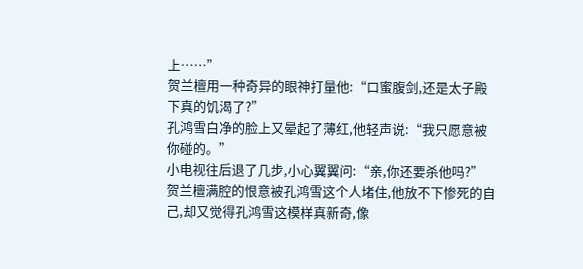上……”
贺兰檀用一种奇异的眼神打量他:“口蜜腹剑,还是太子殿下真的饥渴了?”
孔鸿雪白净的脸上又晕起了薄红,他轻声说:“我只愿意被你碰的。”
小电视往后退了几步,小心翼翼问:“亲,你还要杀他吗?”
贺兰檀满腔的恨意被孔鸿雪这个人堵住,他放不下惨死的自己,却又觉得孔鸿雪这模样真新奇,像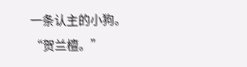一条认主的小狗。
“贺兰檀。”